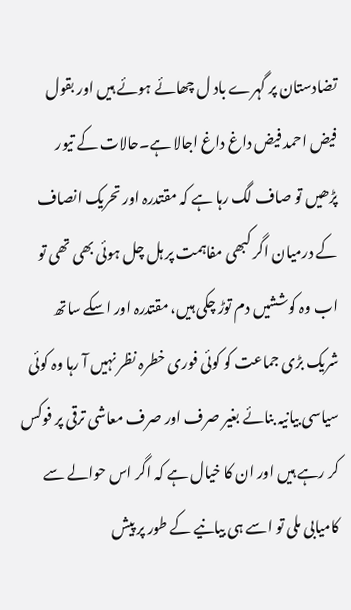تضادستان پر گہرے باد ل چھائے ہوئے ہیں اور بقول فیض احمد فیض داغ داغ اجالا ہے۔حالات کے تیور پڑھیں تو صاف لگ رہا ہے کہ مقتدرہ اور تحریک انصاف کے درمیان اگر کبھی مفاہمت پر ہل چل ہوئی بھی تھی تو اب وہ کوششیں دم توڑ چکی ہیں، مقتدرہ اور اسکے ساتھ شریک بڑی جماعت کو کوئی فوری خطرہ نظر نہیں آ رہا وہ کوئی سیاسی بیانیہ بنائے بغیر صرف اور صرف معاشی ترقی پر فوکس کر رہے ہیں اور ان کا خیال ہے کہ اگر اس حوالے سے کامیابی ملی تو اسے ہی بیانیے کے طور پر پیش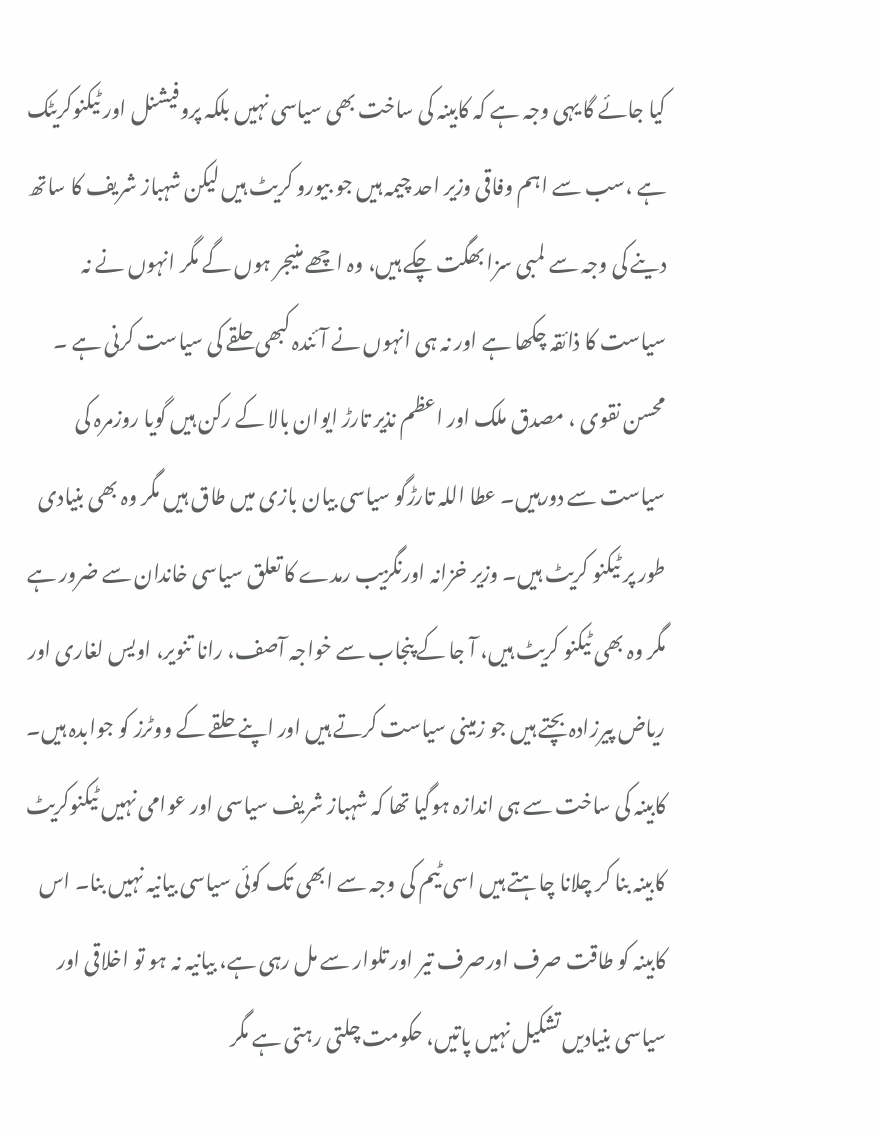کیا جائے گا یہی وجہ ہے کہ کابینہ کی ساخت بھی سیاسی نہیں بلکہ پروفیشنل اور ٹیکنوکریٹک ہے ،سب سے اہم وفاقی وزیر احد چیمہ ہیں جو بیورو کریٹ ہیں لیکن شہباز شریف کا ساتھ دینے کی وجہ سے لمبی سزا بھگت چکے ہیں، وہ اچھے منیجر ہوں گے مگر انہوں نے نہ سیاست کا ذائقہ چکھا ہے اور نہ ہی انہوں نے آئندہ کبھی حلقے کی سیاست کرنی ہے ۔ محسن نقوی ، مصدق ملک اور اعظم نذیر تارڑ ایوان بالا کے رکن ہیں گویا روزمرہ کی سیاست سے دورہیں۔ عطا اللہ تارڑگو سیاسی بیان بازی میں طاق ہیں مگر وہ بھی بنیادی طور پر ٹیکنو کریٹ ہیں۔ وزیر خزانہ اورنگزیب رمدے کا تعلق سیاسی خاندان سے ضرور ہے مگر وہ بھی ٹیکنو کریٹ ہیں، آ جا کے پنجاب سے خواجہ آصف، رانا تنویر، اویس لغاری اور ریاض پیرزادہ بچتے ہیں جو زمینی سیاست کرتے ہیں اور اپنے حلقے کے ووٹرز کو جوابدہ ہیں۔ کابینہ کی ساخت سے ہی اندازہ ہوگیا تھا کہ شہباز شریف سیاسی اور عوامی نہیں ٹیکنوکریٹ کابینہ بنا کر چلانا چاہتے ہیں اسی ٹیم کی وجہ سے ابھی تک کوئی سیاسی بیانیہ نہیں بنا۔ اس کابینہ کو طاقت صرف اورصرف تیر اور تلوار سے مل رہی ہے، بیانیہ نہ ہو تو اخلاقی اور سیاسی بنیادیں تشکیل نہیں پاتیں، حکومت چلتی رہتی ہے مگر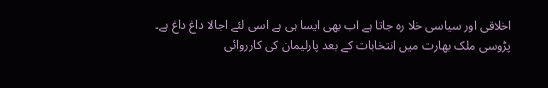اخلاقی اور سیاسی خلا رہ جاتا ہے اب بھی ایسا ہی ہے اسی لئے اجالا داغ داغ ہے۔
پڑوسی ملک بھارت میں انتخابات کے بعد پارلیمان کی کارروائی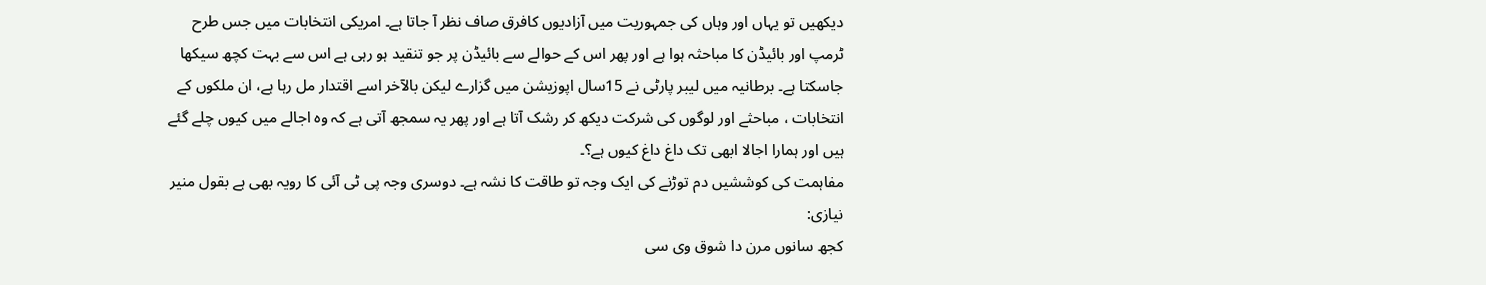دیکھیں تو یہاں اور وہاں کی جمہوریت میں آزادیوں کافرق صاف نظر آ جاتا ہے۔ امریکی انتخابات میں جس طرح ٹرمپ اور بائیڈن کا مباحثہ ہوا ہے اور پھر اس کے حوالے سے بائیڈن پر جو تنقید ہو رہی ہے اس سے بہت کچھ سیکھا جاسکتا ہے۔ برطانیہ میں لیبر پارٹی نے 15سال اپوزیشن میں گزارے لیکن بالآخر اسے اقتدار مل رہا ہے، ان ملکوں کے انتخابات ، مباحثے اور لوگوں کی شرکت دیکھ کر رشک آتا ہے اور پھر یہ سمجھ آتی ہے کہ وہ اجالے میں کیوں چلے گئے ہیں اور ہمارا اجالا ابھی تک داغ داغ کیوں ہے؟۔
مفاہمت کی کوششیں دم توڑنے کی ایک وجہ تو طاقت کا نشہ ہے۔ دوسری وجہ پی ٹی آئی کا رویہ بھی ہے بقول منیر نیازی:
کجھ سانوں مرن دا شوق وی سی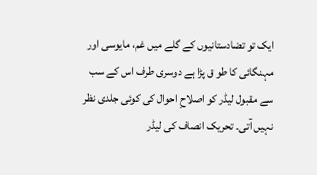ایک تو تضادستانیوں کے گلے میں غم، مایوسی اور مہنگائی کا طو ق پڑا ہے دوسری طرف اس کے سب سے مقبول لیڈر کو اصلاحِ احوال کی کوئی جلدی نظر نہیں آتی۔ تحریک انصاف کی لیڈر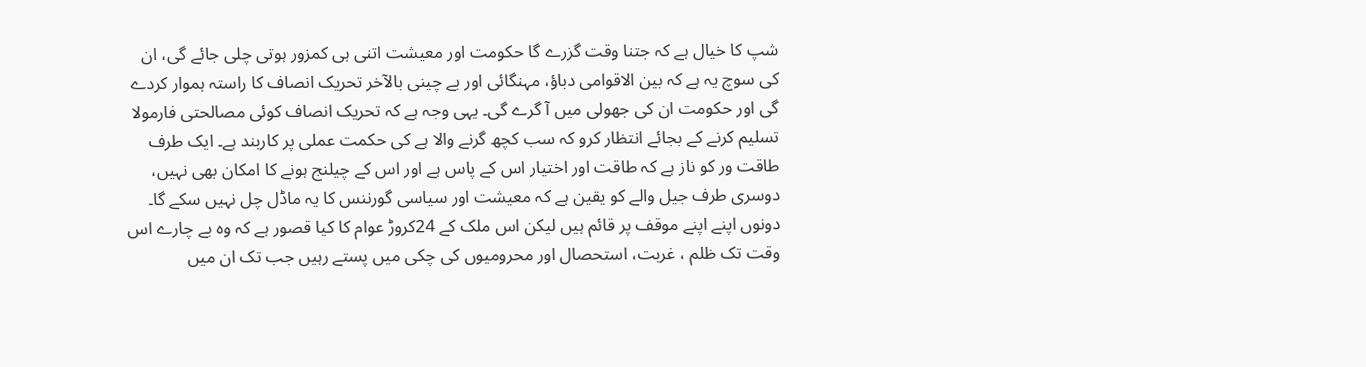شپ کا خیال ہے کہ جتنا وقت گزرے گا حکومت اور معیشت اتنی ہی کمزور ہوتی چلی جائے گی، ان کی سوچ یہ ہے کہ بین الاقوامی دباؤ، مہنگائی اور بے چینی بالآخر تحریک انصاف کا راستہ ہموار کردے گی اور حکومت ان کی جھولی میں آ گرے گی۔ یہی وجہ ہے کہ تحریک انصاف کوئی مصالحتی فارمولا تسلیم کرنے کے بجائے انتظار کرو کہ سب کچھ گرنے والا ہے کی حکمت عملی پر کاربند ہے۔ ایک طرف طاقت ور کو ناز ہے کہ طاقت اور اختیار اس کے پاس ہے اور اس کے چیلنج ہونے کا امکان بھی نہیں، دوسری طرف جیل والے کو یقین ہے کہ معیشت اور سیاسی گورننس کا یہ ماڈل چل نہیں سکے گا۔ دونوں اپنے اپنے موقف پر قائم ہیں لیکن اس ملک کے 24کروڑ عوام کا کیا قصور ہے کہ وہ بے چارے اس وقت تک ظلم ، غربت، استحصال اور محرومیوں کی چکی میں پستے رہیں جب تک ان میں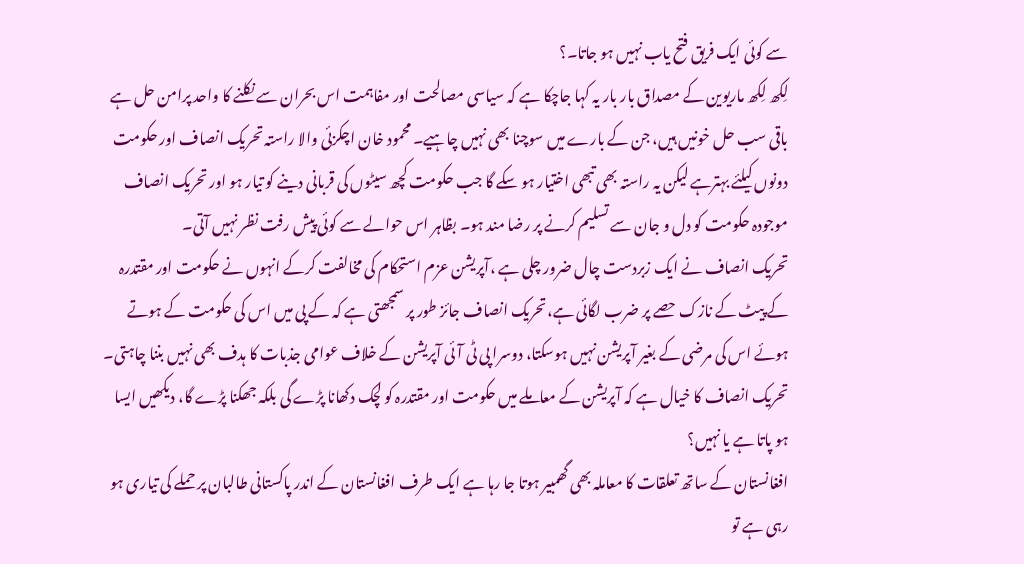سے کوئی ایک فریق فتح یاب نہیں ہو جاتا۔؟
لِکھ لِکھ ماریوین کے مصداق بار بار یہ کہا جاچکا ہے کہ سیاسی مصالحت اور مفاہمت اس بحران سے نکلنے کا واحد پرامن حل ہے باقی سب حل خونیں ہیں، جن کے بارے میں سوچنا بھی نہیں چاہیے۔ محمود خان اچکزئی والا راستہ تحریک انصاف اور حکومت دونوں کیلئے بہترہے لیکن یہ راستہ بھی تبھی اختیار ہو سکے گا جب حکومت کچھ سیٹوں کی قربانی دینے کو تیار ہو اور تحریک انصاف موجودہ حکومت کو دل و جان سے تسلیم کرنے پر رضا مند ہو۔ بظاہر اس حوالے سے کوئی پیش رفت نظر نہیں آتی۔
تحریک انصاف نے ایک زبردست چال ضرور چلی ہے ،آپریشن عزم استحکام کی مخالفت کرکے انہوں نے حکومت اور مقتدرہ کے پیٹ کے نازک حصے پر ضرب لگائی ہے،تحریک انصاف جائز طور پر سمجھتی ہے کہ کے پی میں اس کی حکومت کے ہوتے ہوئے اس کی مرضی کے بغیر آپریشن نہیں ہوسکتا، دوسرا پی ٹی آئی آپریشن کے خلاف عوامی جذبات کا ہدف بھی نہیں بننا چاہتی۔ تحریک انصاف کا خیال ہے کہ آپریشن کے معاملے میں حکومت اور مقتدرہ کو لچک دکھانا پڑے گی بلکہ جھکنا پڑے گا، دیکھیں ایسا ہو پاتا ہے یا نہیں؟
افغانستان کے ساتھ تعلقات کا معاملہ بھی گھمبیر ہوتا جا رہا ہے ایک طرف افغانستان کے اندر پاکستانی طالبان پر حملے کی تیاری ہو رہی ہے تو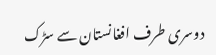دوسری طرف افغانستان سے سڑک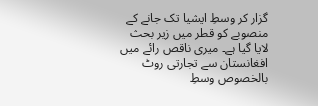گزار کر وسطِ ایشیا تک جانے کے منصوبے کو قطر میں زیر بحث لایا گیا ہے۔ میری ناقص رائے میں افغانستان سے تجارتی روٹ بالخصوص وسطِ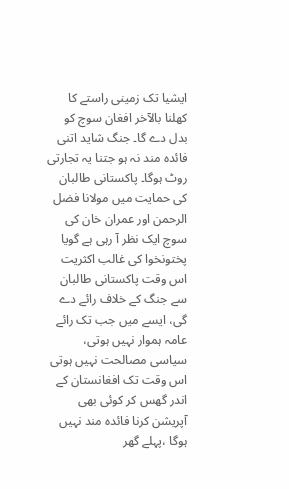ایشیا تک زمینی راستے کا کھلنا بالآخر افغان سوچ کو بدل دے گا۔ جنگ شاید اتنی فائدہ مند نہ ہو جتنا یہ تجارتی روٹ ہوگا۔ پاکستانی طالبان کی حمایت میں مولانا فضل الرحمن اور عمران خان کی سوچ ایک نظر آ رہی ہے گویا پختونخوا کی غالب اکثریت اس وقت پاکستانی طالبان سے جنگ کے خلاف رائے دے گی، ایسے میں جب تک رائے عامہ ہموار نہیں ہوتی، سیاسی مصالحت نہیں ہوتی اس وقت تک افغانستان کے اندر گھس کر کوئی بھی آپریشن کرنا فائدہ مند نہیں ہوگا ،پہلے گھر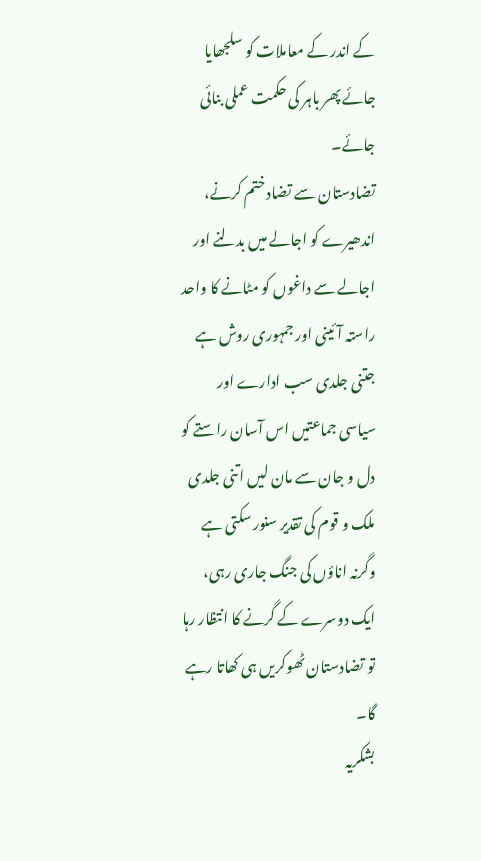کے اندر کے معاملات کو سلجھایا جائے پھر باہر کی حکمت عملی بنائی جائے۔
تضادستان سے تضاد ختم کرنے، اندھیرے کو اجالے میں بدلنے اور اجالے سے داغوں کو مٹانے کا واحد راستہ آئینی اور جمہوری روش ہے جتنی جلدی سب ادارے اور سیاسی جماعتیں اس آسان راستے کو دل و جان سے مان لیں اتنی جلدی ملک و قوم کی تقدیر سنور سکتی ہے وگرنہ اناؤں کی جنگ جاری رہی، ایک دوسرے کے گرنے کا انتظار رہا تو تضادستان ٹھوکریں ہی کھاتا رہے گا۔
بشکریہ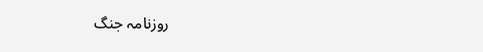روزنامہ جنگ